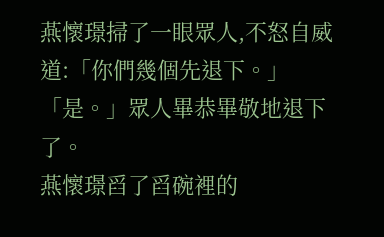燕懷璟掃了一眼眾人,不怒自威道:「你們幾個先退下。」
「是。」眾人畢恭畢敬地退下了。
燕懷璟舀了舀碗裡的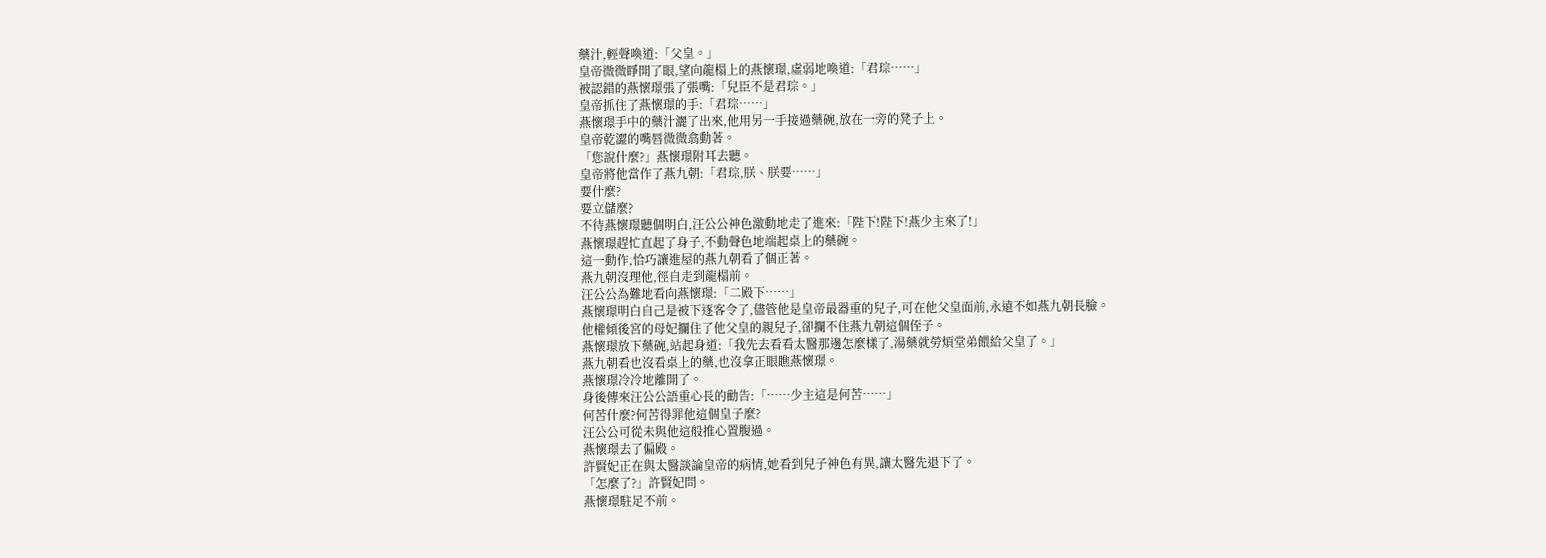藥汁,輕聲喚道:「父皇。」
皇帝微微睜開了眼,望向龍榻上的燕懷璟,虛弱地喚道:「君琮……」
被認錯的燕懷璟張了張嘴:「兒臣不是君琮。」
皇帝抓住了燕懷璟的手:「君琮……」
燕懷璟手中的藥汁灑了出來,他用另一手接過藥碗,放在一旁的凳子上。
皇帝乾澀的嘴唇微微翕動著。
「您說什麼?」燕懷璟附耳去聽。
皇帝將他當作了燕九朝:「君琮,朕、朕要……」
要什麼?
要立儲麼?
不待燕懷璟聽個明白,汪公公神色激動地走了進來:「陛下!陛下!燕少主來了!」
燕懷璟趕忙直起了身子,不動聲色地端起桌上的藥碗。
這一動作,恰巧讓進屋的燕九朝看了個正著。
燕九朝沒理他,徑自走到龍榻前。
汪公公為難地看向燕懷璟:「二殿下……」
燕懷璟明白自己是被下逐客令了,儘管他是皇帝最器重的兒子,可在他父皇面前,永遠不如燕九朝長臉。
他權傾後宮的母妃攔住了他父皇的親兒子,卻攔不住燕九朝這個侄子。
燕懷璟放下藥碗,站起身道:「我先去看看太醫那邊怎麼樣了,湯藥就勞煩堂弟餵給父皇了。」
燕九朝看也沒看桌上的藥,也沒拿正眼瞧燕懷璟。
燕懷璟冷冷地離開了。
身後傳來汪公公語重心長的勸告:「……少主這是何苦……」
何苦什麼?何苦得罪他這個皇子麼?
汪公公可從未與他這般推心置腹過。
燕懷璟去了偏殿。
許賢妃正在與太醫談論皇帝的病情,她看到兒子神色有異,讓太醫先退下了。
「怎麼了?」許賢妃問。
燕懷璟駐足不前。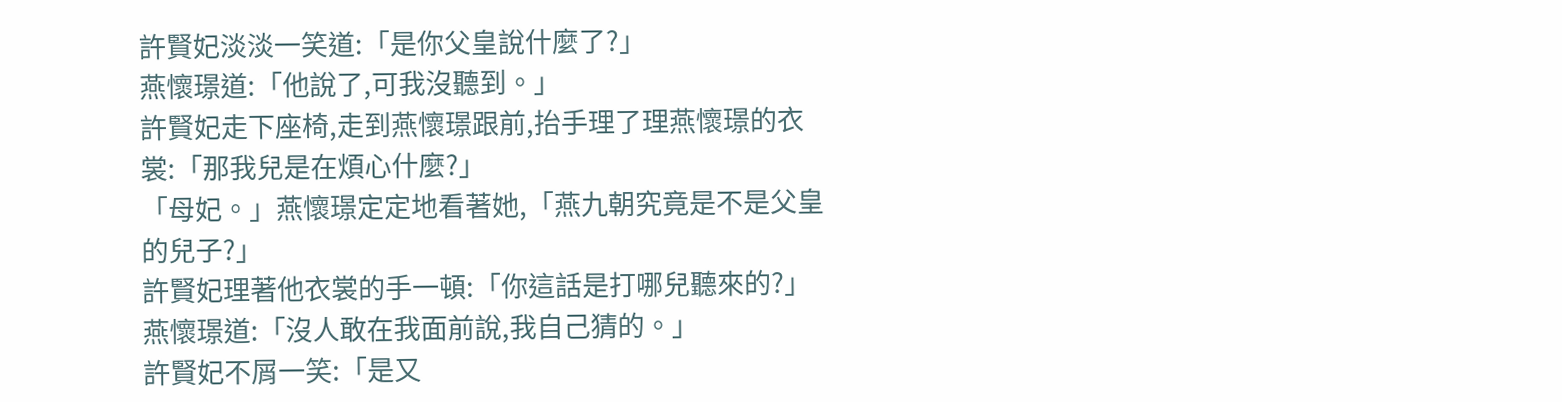許賢妃淡淡一笑道:「是你父皇說什麼了?」
燕懷璟道:「他說了,可我沒聽到。」
許賢妃走下座椅,走到燕懷璟跟前,抬手理了理燕懷璟的衣裳:「那我兒是在煩心什麼?」
「母妃。」燕懷璟定定地看著她,「燕九朝究竟是不是父皇的兒子?」
許賢妃理著他衣裳的手一頓:「你這話是打哪兒聽來的?」
燕懷璟道:「沒人敢在我面前說,我自己猜的。」
許賢妃不屑一笑:「是又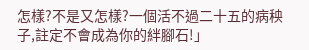怎樣?不是又怎樣?一個活不過二十五的病秧子,註定不會成為你的絆腳石!」